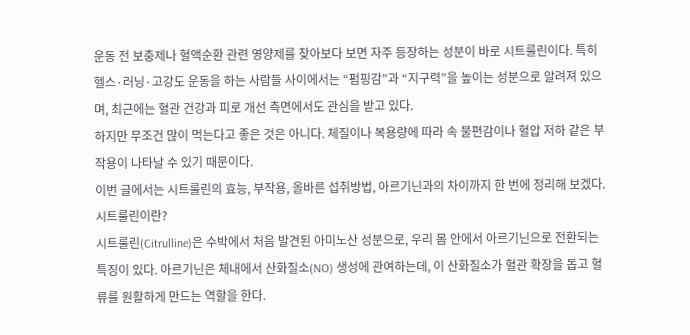운동 전 보충제나 혈액순환 관련 영양제를 찾아보다 보면 자주 등장하는 성분이 바로 시트룰린이다. 특히 헬스·러닝·고강도 운동을 하는 사람들 사이에서는 “펌핑감”과 “지구력”을 높이는 성분으로 알려져 있으며, 최근에는 혈관 건강과 피로 개선 측면에서도 관심을 받고 있다.
하지만 무조건 많이 먹는다고 좋은 것은 아니다. 체질이나 복용량에 따라 속 불편감이나 혈압 저하 같은 부작용이 나타날 수 있기 때문이다.
이번 글에서는 시트룰린의 효능, 부작용, 올바른 섭취방법, 아르기닌과의 차이까지 한 번에 정리해 보겠다. 시트룰린이란?
시트룰린(Citrulline)은 수박에서 처음 발견된 아미노산 성분으로, 우리 몸 안에서 아르기닌으로 전환되는 특징이 있다. 아르기닌은 체내에서 산화질소(NO) 생성에 관여하는데, 이 산화질소가 혈관 확장을 돕고 혈류를 원활하게 만드는 역할을 한다.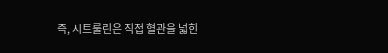즉, 시트룰린은 직접 혈관을 넓힌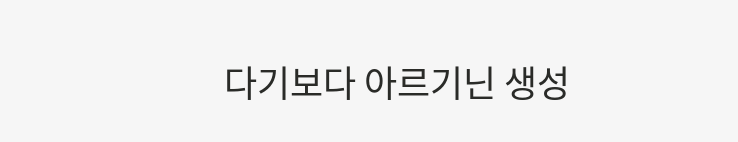다기보다 아르기닌 생성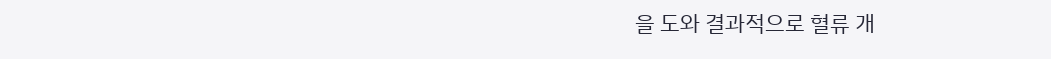을 도와 결과적으로 혈류 개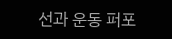선과 운동 퍼포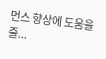먼스 향상에 도움을 줄...